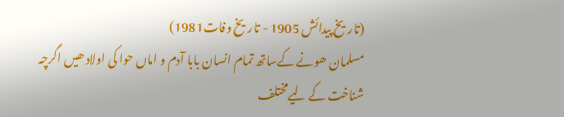(تاریخ پیدائش 1905 - تاریخ وفات1981)
مسلمان ھونے کےساتھ تمام انسان بابا آدم و اماں حوا کی اولاد ھیں اگرچہ شناخت کے لیےمختلف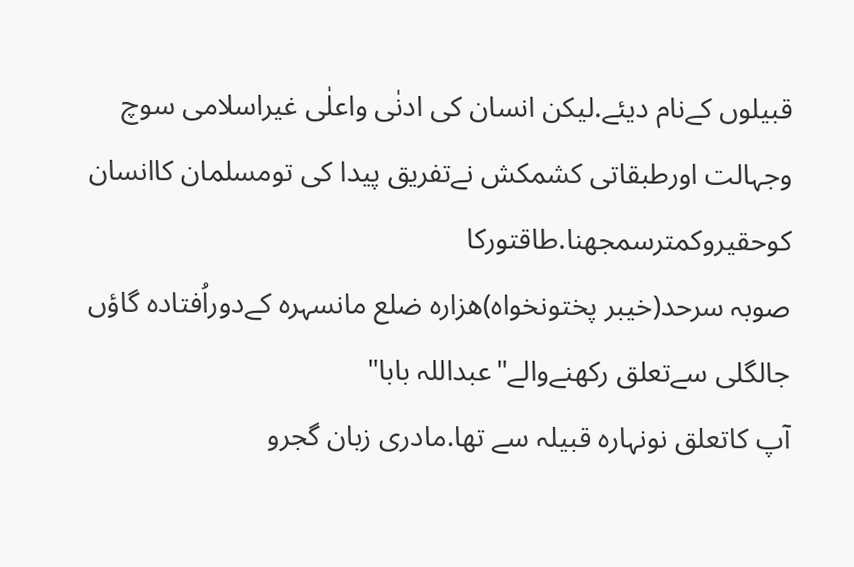قبیلوں کےنام دیئے.لیکن انسان کی ادنٰی واعلٰی غیراسلامی سوچ وجہالت اورطبقاتی کشمکش نےتفریق پیدا کی تومسلمان کاانسان کوحقیروکمترسمجھنا.طاقتورکا
صوبہ سرحد(خیبر پختونخواہ)ھزارہ ضلع مانسہرہ کےدوراُفتادہ گاؤں جالگلی سےتعلق رکھنےوالے"عبداللہ بابا"
آپ کاتعلق نونہارہ قبیلہ سے تھا.مادری زبان گجرو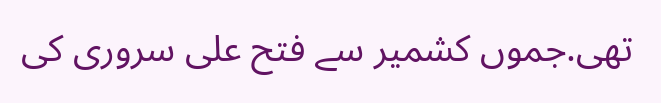تھی.جموں کشمیر سے فتح علی سروری کی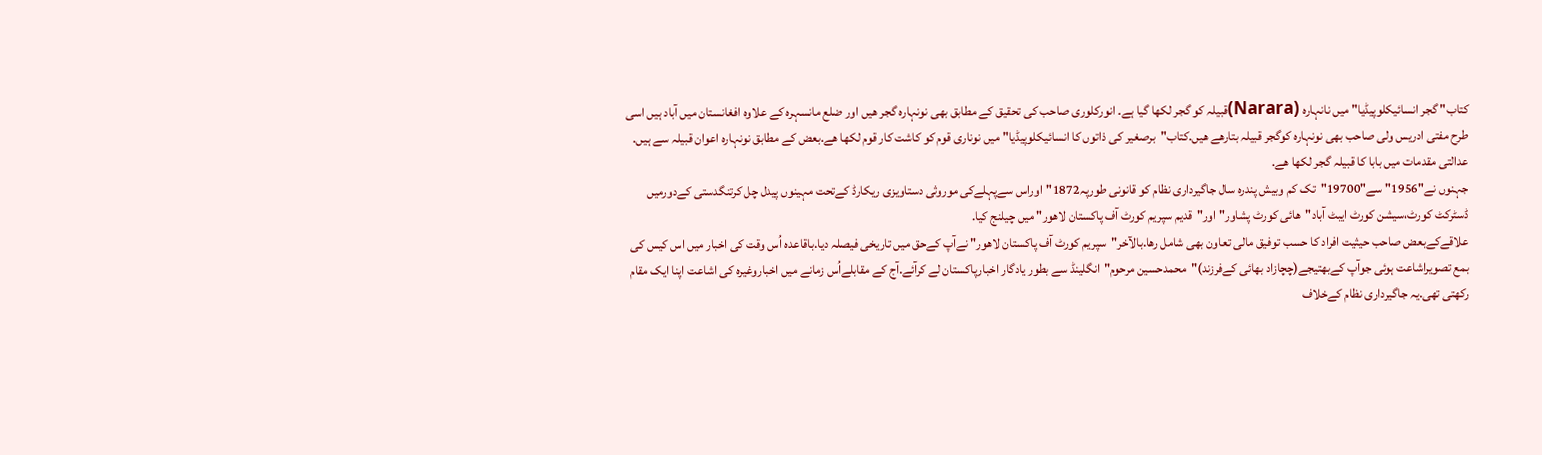کتاب" گجر انسائیکلوپیڈیا" میں نانہارہ (Narara)قبیلہ کو گجر لکھا گیا ہے۔ انورکلوری صاحب کی تحقیق کے مطابق بھی نونہارہ گجر ھیں اور ضلع مانسہرہ کے علاوہ افغانستان میں آباد ہیں اسی طرح مفتی ادریس ولی صاحب بھی نونہارہ کوگجر قبیلہ بتارھے ھیں.کتاب"برصغیر کی ذاتوں کا انسائیکلوپیڈیا" میں نوناری قوم کو کاشت کار قوم لکھا ھے.بعض کے مطابق نونہارہ اعوان قبیلہ سے ہیں. عدالتی مقدمات میں بابا کا قبیلہ گجر لکھا ھے.
جہنوں نے"1956" سے"19700"تک کم وبیش پندرہ سال جاگیرداری نظام کو قانونی طورپہ1872"اوراس سےپہلےکی موروثی دستاویزی ریکارڈ کےتحت مہینوں پیدل چل کرتنگدستی کےدورمیں ڈسٹرکٹ کورٹ،سیشن کورٹ ایبٹ آباد"ھائی کورٹ پشاور"اور"قدیم سپریم کورٹ آف پاکستان لاھور" میں چیلنج کیا.
علاقےکےبعض صاحب حیثیت افراد کا حسب توفیق مالی تعاون بھی شامل رھا.بالآخر"سپریم کورٹ آف پاکستان لاھور" نےآپ کےحق میں تاریخی فیصلہ دیا.باقاعدہ اُس وقت کی اخبار میں اس کیس کی بمع تصویراشاعت ہوئی جوآپ کےبھتیجے(چچازاد بھائی کےفرزند)"محمدحسین مرحوم"انگلینڈ سے بطور یادگار اخبارپاکستان لے کرآئے.آج کے مقابلےاُس زمانے میں اخباروغیرہ کی اشاعت اپنا ایک مقام رکھتی تھی.یہ جاگیرداری نظام کےخلاف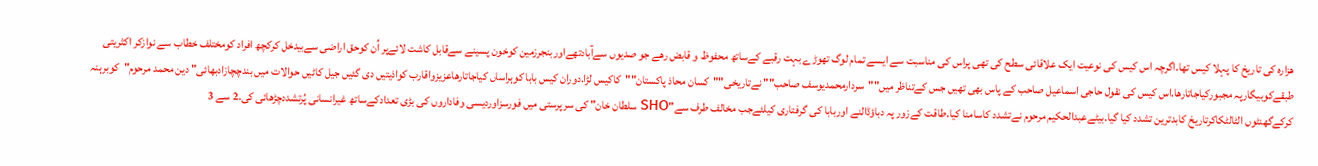ھزارہ کی تاریخ کا پہلا کیس تھا.اگرچہ اس کیس کی نوعیت ایک علاقائی سطح کی تھی پراس کی مناسبت سے ایسے تمام لوگ تھوڑے بہت رقبے کےساتھ محفوظ و قابض رھے جو صدیوں سےآبادتھےاوربنجرزمین کوخون پسینے سےقابل کاشت لائےپر اُن کوحق اراضی سےبیدخل کرکچھ افراد کومختلف خطاب سے نوازکر اکثریتی طبقےکوبیگارپہ مجبورکیاجاتارھا.اس کیس کی نقول حاجی اسماعیل صاحب کے پاس بھی تھیں جس کےتناظر میں""سردارمحمدیوسف صاحب"" نےتاریخی""کسان محاذ پاکستان""کاکیس لڑا.دوران کیس بابا کوہراساں کیاجاتارھاعزیزواقارب کواذیتیں دی گئیں جیل کاٹیں حوالات میں بندچچازادبھائی" دين محمد مرحوم"کوبرہنہ کرکےگھنٹوں الٹالٹکاکرتاریخ کابدترین تشدد کیا گیا.بیٹےعبدالحکیم مرحوم نےتشدد کاسامنا کیا.طاقت کےزور پہ دباؤڈالنے اوربابا کی گرفتاری کیلئےجب مخالف طرف سے"SHO سلطان خان" کی سرپرستی میں فورسزاوردیسی وفاداروں کی بڑی تعدادکےساتھ غیرانسانی پُرتشددچڑھائی کی.2 سے 3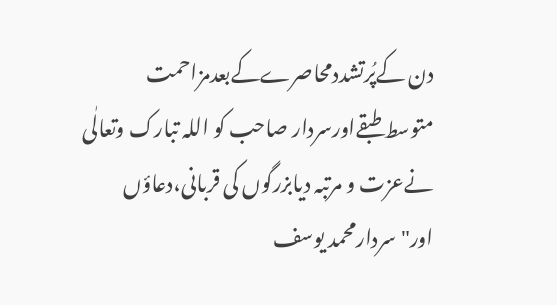دن کےپُرتشددمحاصرےکےبعدمزاحمت
متوسط طبقےاورسردار صاحب کو اللہ تبارک وتعالٰی نےعزت و مرتبہ دیابزرگوں کی قربانی،دعاؤں اور"سردارمحمد یوسف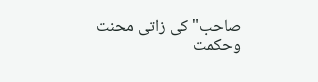صاحب" کی زاتی محنت وحکمت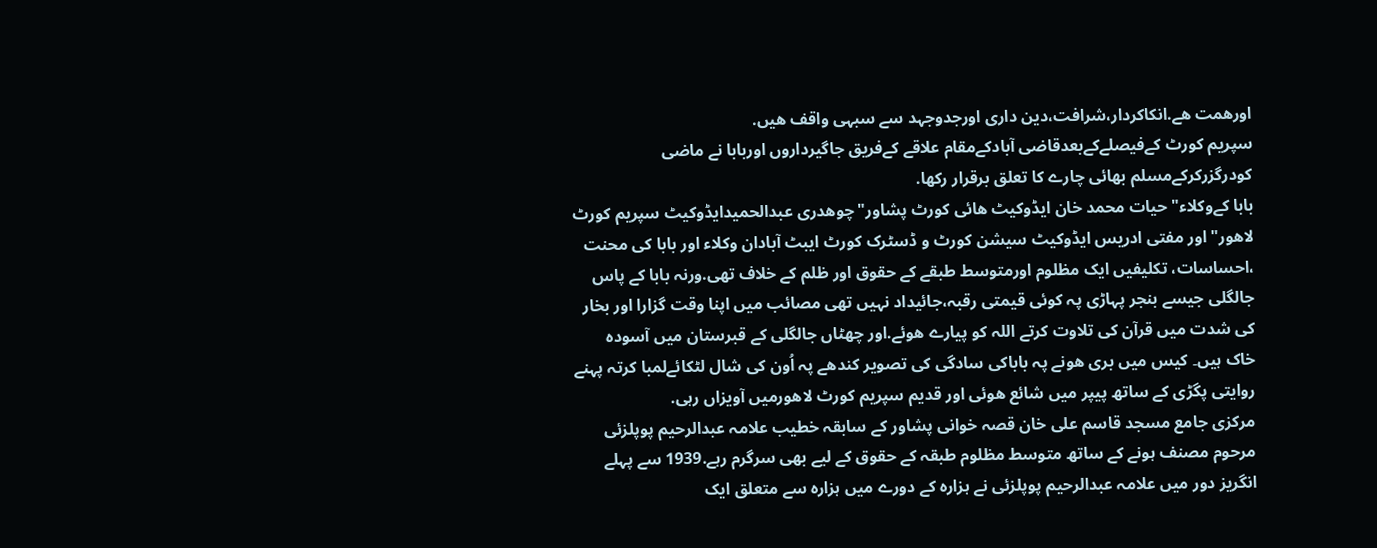اورھمت ھے.انکاکردار،شرافت،دین داری اورجدوجہد سے سبہی واقف ھیں.
سپریم کورٹ کےفیصلےکےبعدقاضی آبادکےمقام علاقے کےفریق جاگیرداروں اوربابا نے ماضی کودرگزرکرکےمسلم بھائی چارے کا تعلق برقرار رکھا.
بابا کےوکلاء" حیات محمد خان ایڈوکیٹ ھائی کورٹ پشاور"چوھدری عبدالحمیدایڈوکیٹ سپریم کورٹ لاھور"اور مفتی ادریس ایڈوکیٹ سیشن کورٹ و ڈسٹرک کورٹ ایبٹ آبادان وکلاء اور بابا کی محنت ،احساسات، تکلیفیں ایک مظلوم اورمتوسط طبقے کے حقوق اور ظلم کے خلاف تھی.ورنہ بابا کے پاس جالگلی جیسے بنجر پہاڑی پہ کوئی قیمتی رقبہ،جائیداد نہیں تھی مصائب میں اپنا وقت گزارا اور بخار کی شدت میں قرآن کی تلاوت کرتے اللہ کو پیارے ھوئے.اور چھٹاں جالگلی کے قبرستان میں آسودہ خاک ہیں۔ کیس میں بری ھونے پہ باباکی سادگی کی تصویر کندھے پہ اُون کی شال لٹکائےلمبا کرتہ پہنے روایتی پگڑی کے ساتھ پیپر میں شائع ھوئی اور قدیم سپریم کورٹ لاھورمیں آویزاں رہی.
مرکزی جامع مسجد قاسم علی خان قصہ خوانی پشاور کے سابقہ خطیب علامہ عبدالرحیم پوپلزئی مرحوم مصنف ہونے کے ساتھ متوسط مظلوم طبقہ کے حقوق کے لیے بھی سرگرم رہے.1939 سے پہلے انگریز دور میں علامہ عبدالرحیم پوپلزئی نے ہزارہ کے دورے میں ہزارہ سے متعلق ایک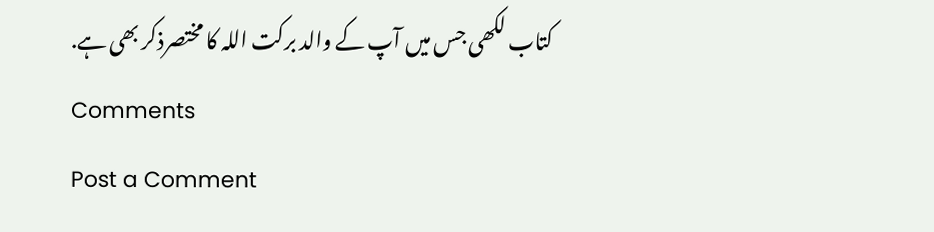کتاب لکھی جس میں آپ کے والد برکت اللہ کا مختصرذکر بھی ہے.
Comments
Post a Comment